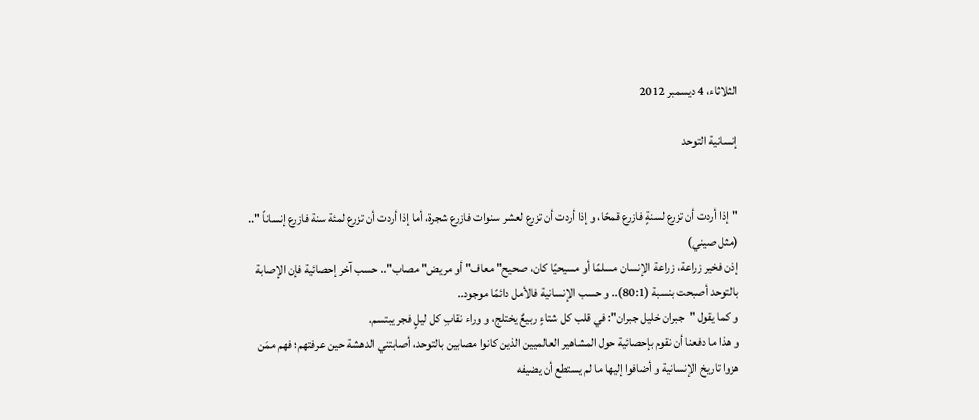الثلاثاء، 4 ديسمبر 2012

إنسانية التوحد


"إذا أردت أن تزرع لسنةٍ فازرع قمحًا، و إذا أردت أن تزرع لعشر سنوات فازرع شجرة، أما إذا أردت أن تزرع لمئة سنة فازرع إنساناً ".. (مثل صيني)
إذن فخير زراعة، زراعة الإنسان مسلمًا أو مسيحيًا كان، صحيح" معاف" أو مريض" مصاب".. حسب آخر إحصائية فإن الإصابة بالتوحد أصبحت بنسبة (80:1).. و حسب الإنسانية فالأمل دائمًا موجود..
و كما يقول "جبران خليل جبران": في قلب كل شتاءٍ ربيعٌ يختلج، و وراء نقابِ كل ليلٍ فجر يبتسم.
و هذا ما دفعنا أن نقوم بإحصائية حول المشاهير العالميين الذين كانوا مصابين بالتوحد، أصابتني الدهشة حين عرفتهم؛ فهم ممَن هزوا تاريخ الإنسانية و أضافوا إليها ما لم يستطع أن يضيفه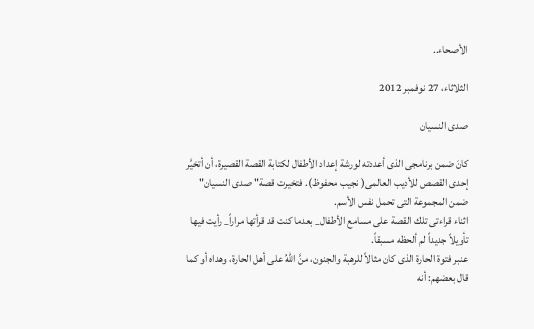الأصحاء..

الثلاثاء، 27 نوفمبر 2012

صدى النسيان

كانَ ضمن برنامجى الذى أعددته لورشة إعداد الأطفال لكتابة القصة القصيرة، أن أتخيَّر إحدى القصص للأديب العالمى( نجيب محفوظ). فتخيرت قصة" صدى النسيان" ضمن المجموعة التى تحمل نفس الأسم.
اثناء قراءتى تلك القصة على مسامع الأطفال_ بعدما كنت قد قرأتها مراراً_ رأيت فيها تأويلاً جديداً لم ألحظه مسبقاً.
عنبر فتوة الحارة الذى كان مثالاً للرهبة والجنون، منَّ اللهُ على أهل الحارة، وهداه أو كما قال بعضهم: أنه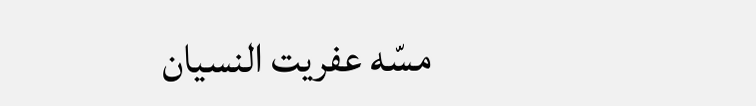مسّه عفريت النسيان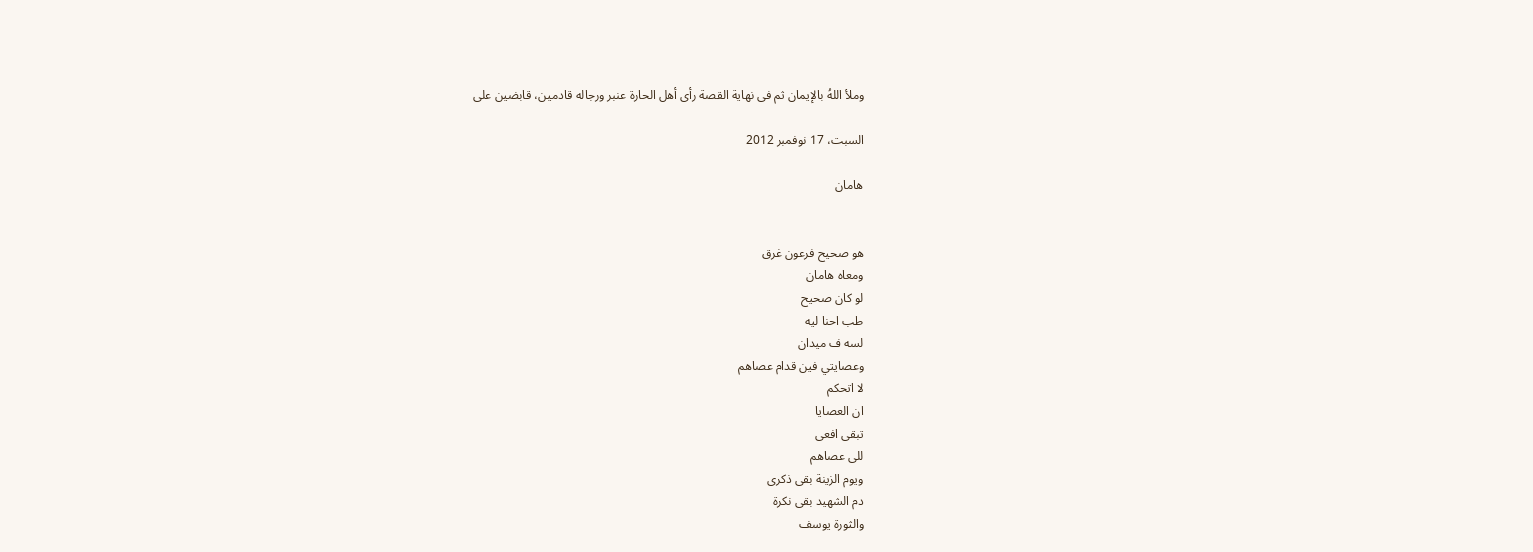وملأ اللهُ بالإيمان ثم فى نهاية القصة رأى أهل الحارة عنبر ورجاله قادمين، قابضين على

السبت، 17 نوفمبر 2012

هامان


هو صحيح فرعون غرق
ومعاه هامان
لو كان صحيح
طب احنا ليه
لسه ف ميدان
وعصايتي فين قدام عصاهم
لا اتحكم
ان العصايا
تبقى افعى
للى عصاهم
ويوم الزينة بقى ذكرى
دم الشهيد بقى نكرة
والثورة يوسف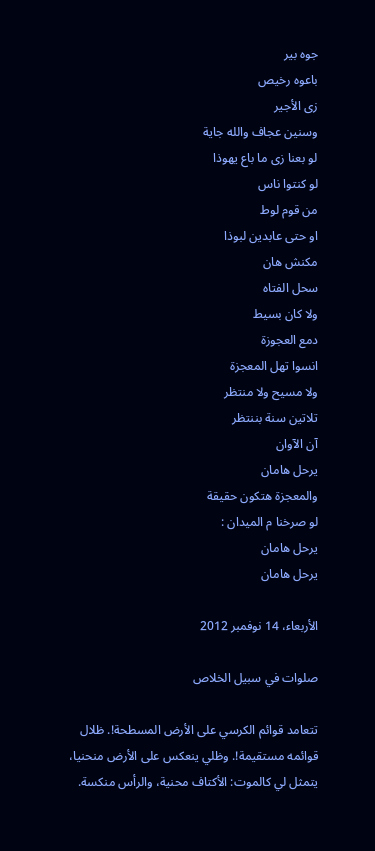جوه بير
باعوه رخيص
زى الأجير
وسنين عجاف والله جاية
لو بعنا زى ما باع يهوذا
لو كنتوا ناس
من قوم لوط
او حتى عابدين لبوذا
مكنش هان
سحل الفتاه
ولا كان بسيط
دمع العجوزة
انسوا تهل المعجزة
ولا مسيح ولا منتظر
تلاتين سنة بننتظر
آن الآوان
يرحل هامان
والمعجزة هتكون حقيقة
لو صرخنا م الميدان :
يرحل هامان
يرحل هامان

الأربعاء، 14 نوفمبر 2012

صلوات في سبيل الخلاص

تتعامد قوائم الكرسي على الأرض المسطحة!. ظلال قوائمه مستقيمة!. وظلي ينعكس على الأرض منحنيا، يتمثل لي كالموت: الأكتاف محنية، والرأس منكسة.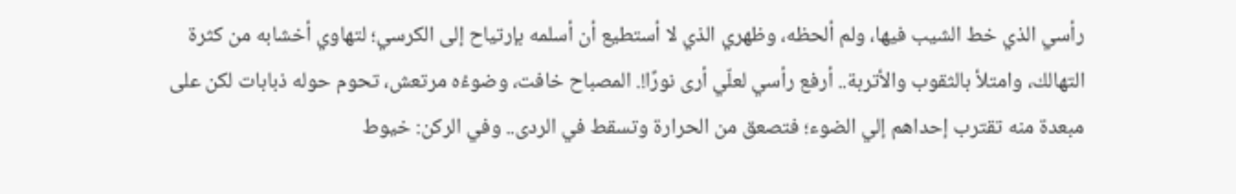رأسي الذي خط الشيب فيها، ولم ألحظه، وظهري الذي لا أستطيع أن أسلمه بإرتياح إلى الكرسي؛ لتهاوي أخشابه من كثرة التهالك، وامتلأ بالثقوب والأتربة.. أرفع رأسي لعلّي أرى نورًا!. المصباح خافت، وضوءُه مرتعش، تحوم حوله ذبابات لكن على مبعدة منه تقترب إحداهم إلي الضوء؛ فتصعق من الحرارة وتسقط في الردى.. وفي الركن: خيوط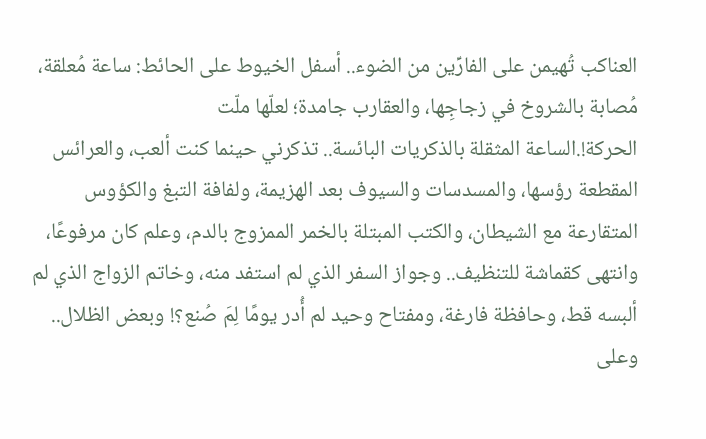العناكب تُهيمن على الفارِّين من الضوء.. أسفل الخيوط على الحائط: ساعة مُعلقة، مُصابة بالشروخ في زجاجِها، والعقارب جامدة؛ لعلّها ملّت
الحركة!.الساعة المثقلة بالذكريات البائسة.. تذكرني حينما كنت ألعب، والعرائس المقطعة رؤسها، والمسدسات والسيوف بعد الهزيمة، ولفافة التبغ والكؤوس المتقارعة مع الشيطان، والكتب المبتلة بالخمر الممزوج بالدم، وعلم كان مرفوعًا، وانتهى كقماشة للتنظيف.. وجواز السفر الذي لم استفد منه، وخاتم الزواج الذي لم ألبسه قط، وحافظة فارغة، ومفتاح وحيد لم أُدر يومًا لِمَ صُنع؟! وبعض الظلال.. وعلى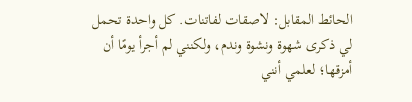الحائط المقابل: لاصقات لفاتنات. كل واحدة تحمل لي ذكرى شهوة ونشوة وندم، ولكنني لم أجرأ يومًا أن أمزقها؛ لعلمي أنني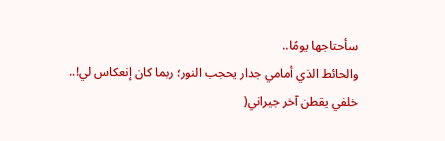سأحتاجها يومًا..
والحائط الذي أمامي جدار يحجب النور؛ ربما كان إنعكاس لي!..
خلفي يقطن آخر جيراني(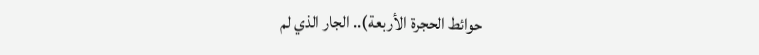حوائط الحجرة الأربعة).. الجار الذي لم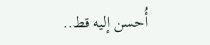أُحسن إليه قط..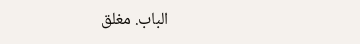الباب. مغلق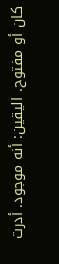كان أو مفتوح. اليقين: أنه موجود. أدرت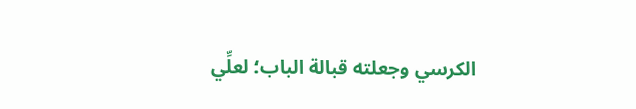الكرسي وجعلته قبالة الباب؛ لعلِّي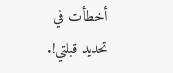أخطأت في تحديد قبلتي!.